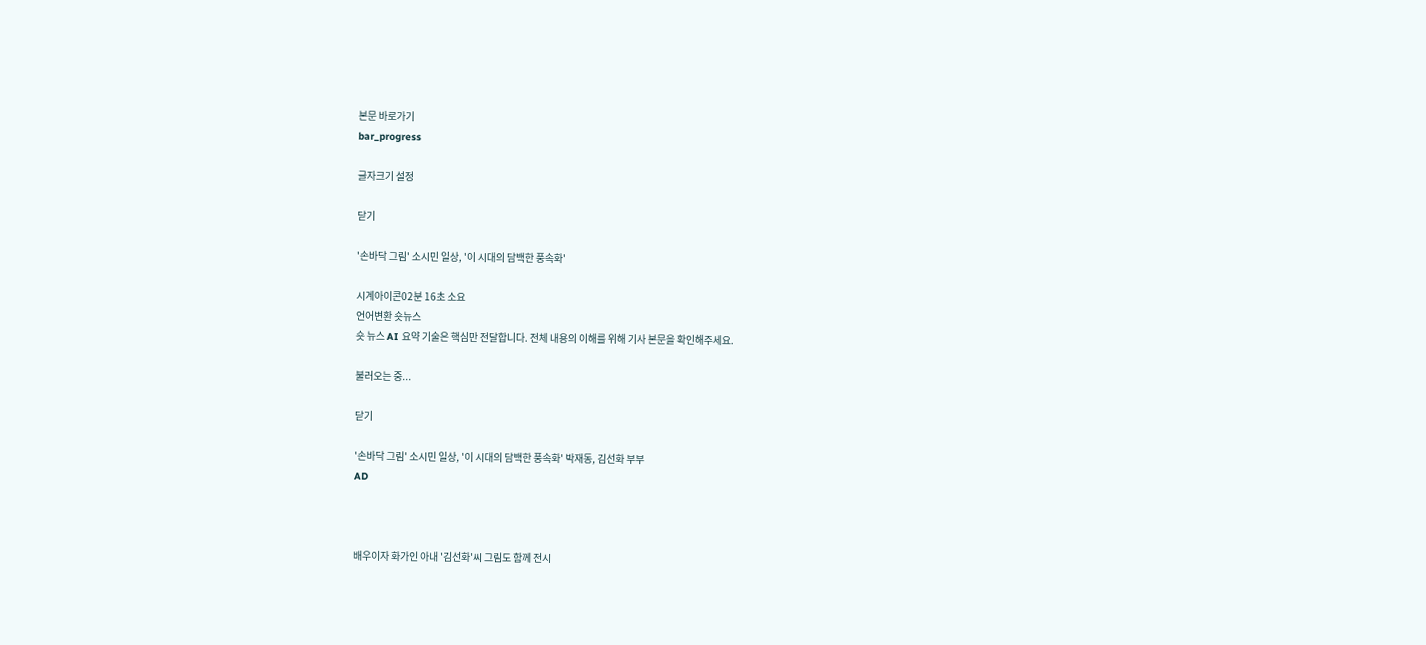본문 바로가기
bar_progress

글자크기 설정

닫기

'손바닥 그림' 소시민 일상, '이 시대의 담백한 풍속화'

시계아이콘02분 16초 소요
언어변환 숏뉴스
숏 뉴스 AI 요약 기술은 핵심만 전달합니다. 전체 내용의 이해를 위해 기사 본문을 확인해주세요.

불러오는 중...

닫기

'손바닥 그림' 소시민 일상, '이 시대의 담백한 풍속화' 박재동, 김선화 부부
AD



배우이자 화가인 아내 '김선화'씨 그림도 함께 전시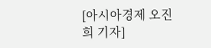[아시아경제 오진희 기자]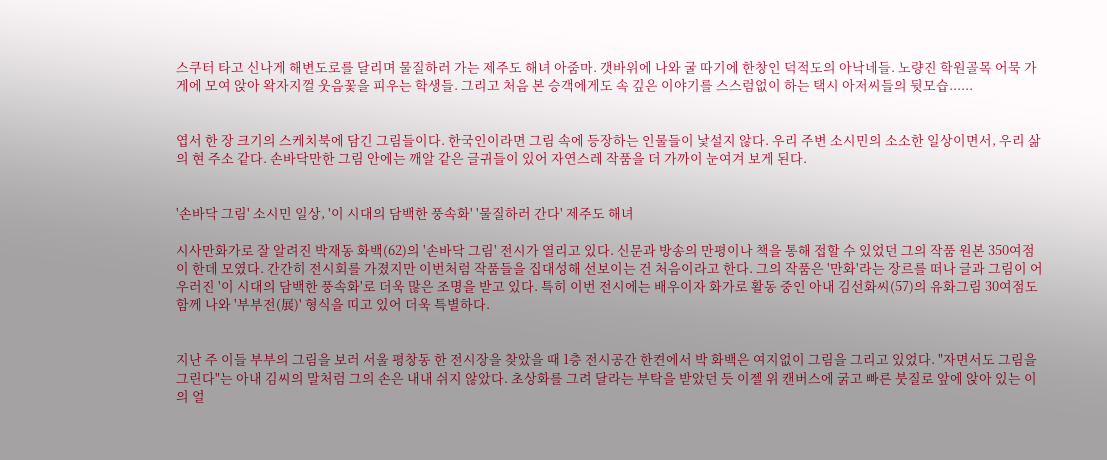스쿠터 타고 신나게 해변도로를 달리며 물질하러 가는 제주도 해녀 아줌마. 갯바위에 나와 굴 따기에 한창인 덕적도의 아낙네들. 노량진 학원골목 어묵 가게에 모여 앉아 왁자지껄 웃음꽃을 피우는 학생들. 그리고 처음 본 승객에게도 속 깊은 이야기를 스스럼없이 하는 택시 아저씨들의 뒷모습......


엽서 한 장 크기의 스케치북에 담긴 그림들이다. 한국인이라면 그림 속에 등장하는 인물들이 낯설지 않다. 우리 주변 소시민의 소소한 일상이면서, 우리 삶의 현 주소 같다. 손바닥만한 그림 안에는 깨알 같은 글귀들이 있어 자연스레 작품을 더 가까이 눈여겨 보게 된다.


'손바닥 그림' 소시민 일상, '이 시대의 담백한 풍속화' '물질하러 간다' 제주도 해녀

시사만화가로 잘 알려진 박재동 화백(62)의 '손바닥 그림' 전시가 열리고 있다. 신문과 방송의 만평이나 책을 통해 접할 수 있었던 그의 작품 원본 350여점이 한데 모였다. 간간히 전시회를 가졌지만 이번처럼 작품들을 집대성해 선보이는 건 처음이라고 한다. 그의 작품은 '만화'라는 장르를 떠나 글과 그림이 어우러진 '이 시대의 담백한 풍속화'로 더욱 많은 조명을 받고 있다. 특히 이번 전시에는 배우이자 화가로 활동 중인 아내 김선화씨(57)의 유화그림 30여점도 함께 나와 '부부전(展)' 형식을 띠고 있어 더욱 특별하다.


지난 주 이들 부부의 그림을 보러 서울 평창동 한 전시장을 찾았을 때 1층 전시공간 한켠에서 박 화백은 여지없이 그림을 그리고 있었다. "자면서도 그림을 그린다"는 아내 김씨의 말처럼 그의 손은 내내 쉬지 않았다. 초상화를 그려 달라는 부탁을 받았던 듯 이젤 위 캔버스에 굵고 빠른 붓질로 앞에 앉아 있는 이의 얼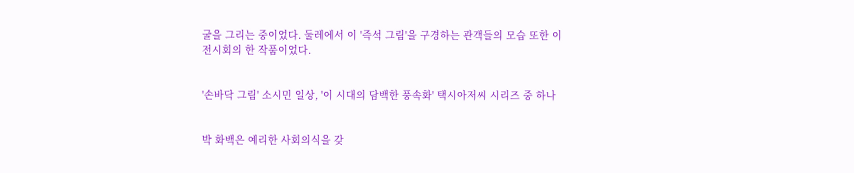굴을 그리는 중이었다. 둘레에서 이 '즉석 그림'을 구경하는 관객들의 모습 또한 이 전시회의 한 작품이었다.


'손바닥 그림' 소시민 일상, '이 시대의 담백한 풍속화' 택시아저씨 시리즈 중 하나


박 화백은 예리한 사회의식을 갖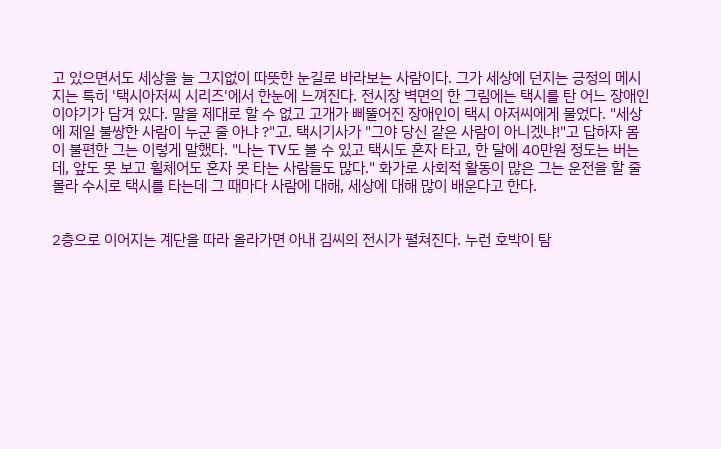고 있으면서도 세상을 늘 그지없이 따뜻한 눈길로 바라보는 사람이다. 그가 세상에 던지는 긍정의 메시지는 특히 '택시아저씨 시리즈'에서 한눈에 느껴진다. 전시장 벽면의 한 그림에는 택시를 탄 어느 장애인 이야기가 담겨 있다. 말을 제대로 할 수 없고 고개가 삐뚤어진 장애인이 택시 아저씨에게 물었다. "세상에 제일 불쌍한 사람이 누군 줄 아냐 ?"고. 택시기사가 "그야 당신 같은 사람이 아니겠냐!"고 답하자 몸이 불편한 그는 이렇게 말했다. "나는 TV도 볼 수 있고 택시도 혼자 타고, 한 달에 40만원 정도는 버는데, 앞도 못 보고 휠체어도 혼자 못 타는 사람들도 많다." 화가로 사회적 활동이 많은 그는 운전을 할 줄 몰라 수시로 택시를 타는데 그 때마다 사람에 대해, 세상에 대해 많이 배운다고 한다.


2층으로 이어지는 계단을 따라 올라가면 아내 김씨의 전시가 펼쳐진다. 누런 호박이 탐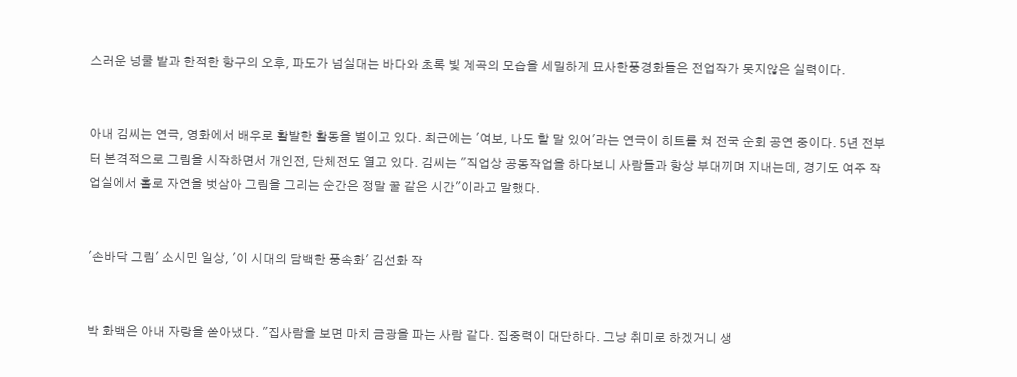스러운 넝쿨 밭과 한적한 항구의 오후, 파도가 넘실대는 바다와 초록 빛 계곡의 모습을 세밀하게 묘사한풍경화들은 전업작가 못지않은 실력이다.


아내 김씨는 연극, 영화에서 배우로 활발한 활동을 벌이고 있다. 최근에는 '여보, 나도 할 말 있어'라는 연극이 히트를 쳐 전국 순회 공연 중이다. 5년 전부터 본격적으로 그림을 시작하면서 개인전, 단체전도 열고 있다. 김씨는 "직업상 공동작업을 하다보니 사람들과 항상 부대끼며 지내는데, 경기도 여주 작업실에서 홀로 자연을 벗삼아 그림을 그리는 순간은 정말 꿀 같은 시간"이라고 말했다.


'손바닥 그림' 소시민 일상, '이 시대의 담백한 풍속화' 김선화 작


박 화백은 아내 자랑을 쏟아냈다. "집사람을 보면 마치 금광을 파는 사람 같다. 집중력이 대단하다. 그냥 취미로 하겠거니 생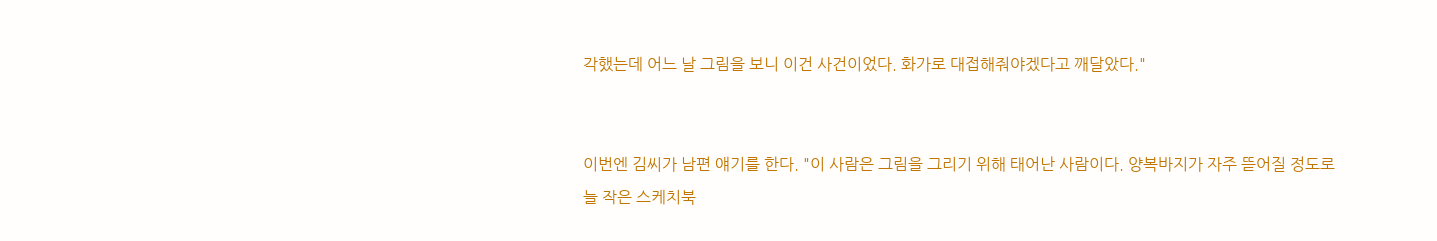각했는데 어느 날 그림을 보니 이건 사건이었다. 화가로 대접해줘야겠다고 깨달았다."


이번엔 김씨가 남편 얘기를 한다. "이 사람은 그림을 그리기 위해 태어난 사람이다. 양복바지가 자주 뜯어질 정도로 늘 작은 스케치북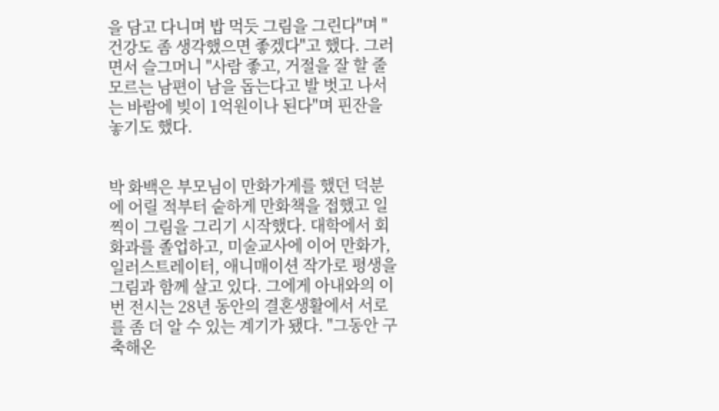을 담고 다니며 밥 먹듯 그림을 그린다"며 "건강도 좀 생각했으면 좋겠다"고 했다. 그러면서 슬그머니 "사람 좋고, 거절을 잘 할 줄 모르는 남편이 남을 돕는다고 발 벗고 나서는 바람에 빚이 1억원이나 된다"며 핀잔을 놓기도 했다.


박 화백은 부모님이 만화가게를 했던 덕분에 어릴 적부터 숱하게 만화책을 접했고 일찍이 그림을 그리기 시작했다. 대학에서 회화과를 졸업하고, 미술교사에 이어 만화가, 일러스트레이터, 애니매이션 작가로 평생을 그림과 함께 살고 있다. 그에게 아내와의 이번 전시는 28년 동안의 결혼생활에서 서로를 좀 더 알 수 있는 계기가 됐다. "그동안 구축해온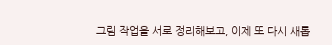그림 작업을 서로 정리해보고, 이제 또 다시 새롭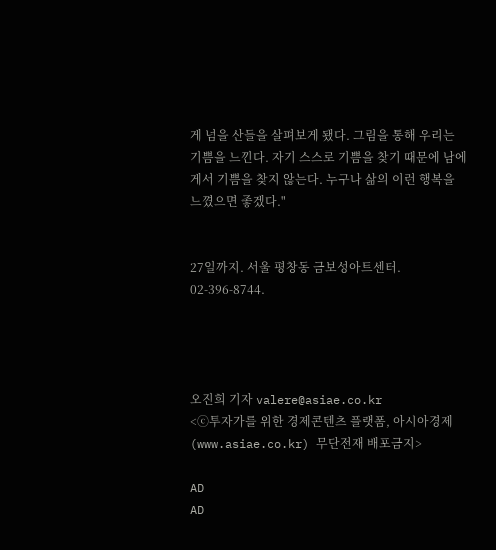게 넘을 산들을 살펴보게 됐다. 그림을 통해 우리는 기쁨을 느낀다. 자기 스스로 기쁨을 찾기 때문에 남에게서 기쁨을 찾지 않는다. 누구나 삶의 이런 행복을 느꼈으면 좋겠다."


27일까지. 서울 평창동 금보성아트센터. 02-396-8744.




오진희 기자 valere@asiae.co.kr
<ⓒ투자가를 위한 경제콘텐츠 플랫폼, 아시아경제(www.asiae.co.kr) 무단전재 배포금지>

AD
AD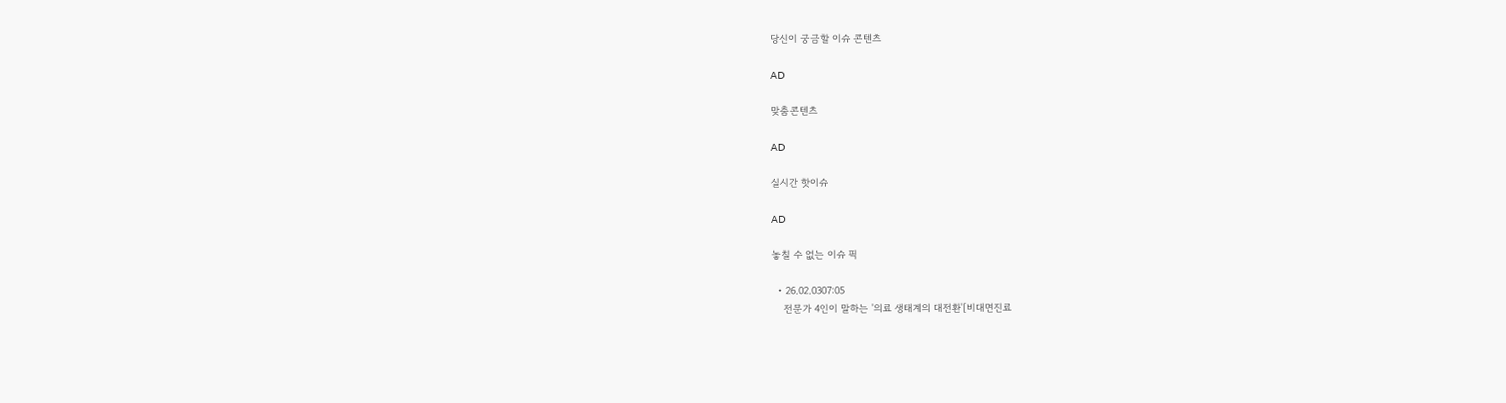당신이 궁금할 이슈 콘텐츠

AD

맞춤콘텐츠

AD

실시간 핫이슈

AD

놓칠 수 없는 이슈 픽

  • 26.02.0307:05
    전문가 4인이 말하는 '의료 생태계의 대전환'[비대면진료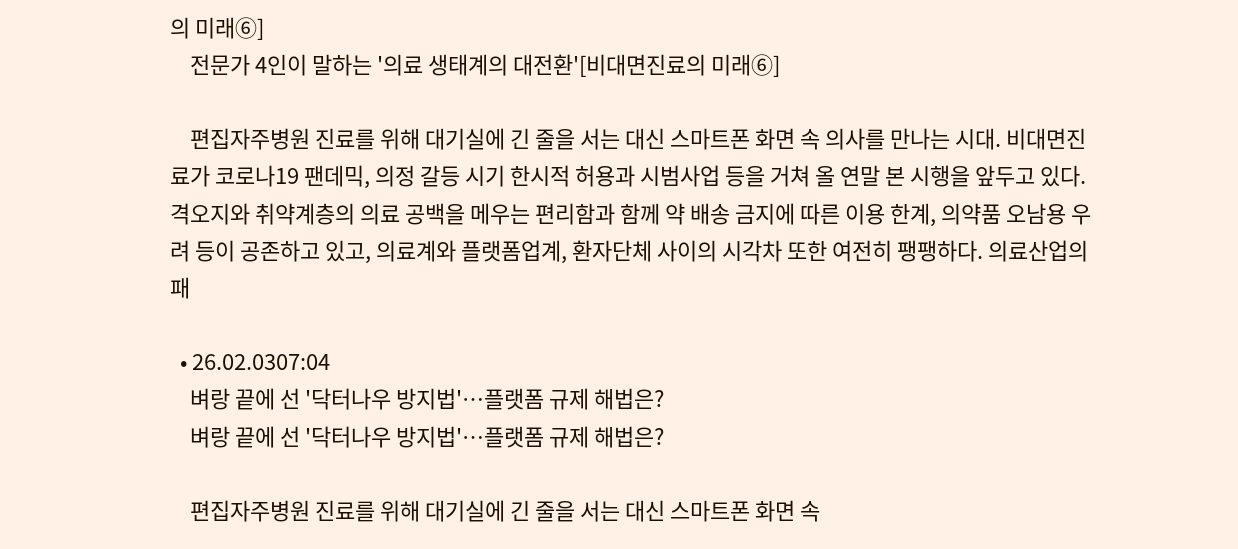의 미래⑥]
    전문가 4인이 말하는 '의료 생태계의 대전환'[비대면진료의 미래⑥]

    편집자주병원 진료를 위해 대기실에 긴 줄을 서는 대신 스마트폰 화면 속 의사를 만나는 시대. 비대면진료가 코로나19 팬데믹, 의정 갈등 시기 한시적 허용과 시범사업 등을 거쳐 올 연말 본 시행을 앞두고 있다. 격오지와 취약계층의 의료 공백을 메우는 편리함과 함께 약 배송 금지에 따른 이용 한계, 의약품 오남용 우려 등이 공존하고 있고, 의료계와 플랫폼업계, 환자단체 사이의 시각차 또한 여전히 팽팽하다. 의료산업의 패

  • 26.02.0307:04
    벼랑 끝에 선 '닥터나우 방지법'…플랫폼 규제 해법은?
    벼랑 끝에 선 '닥터나우 방지법'…플랫폼 규제 해법은?

    편집자주병원 진료를 위해 대기실에 긴 줄을 서는 대신 스마트폰 화면 속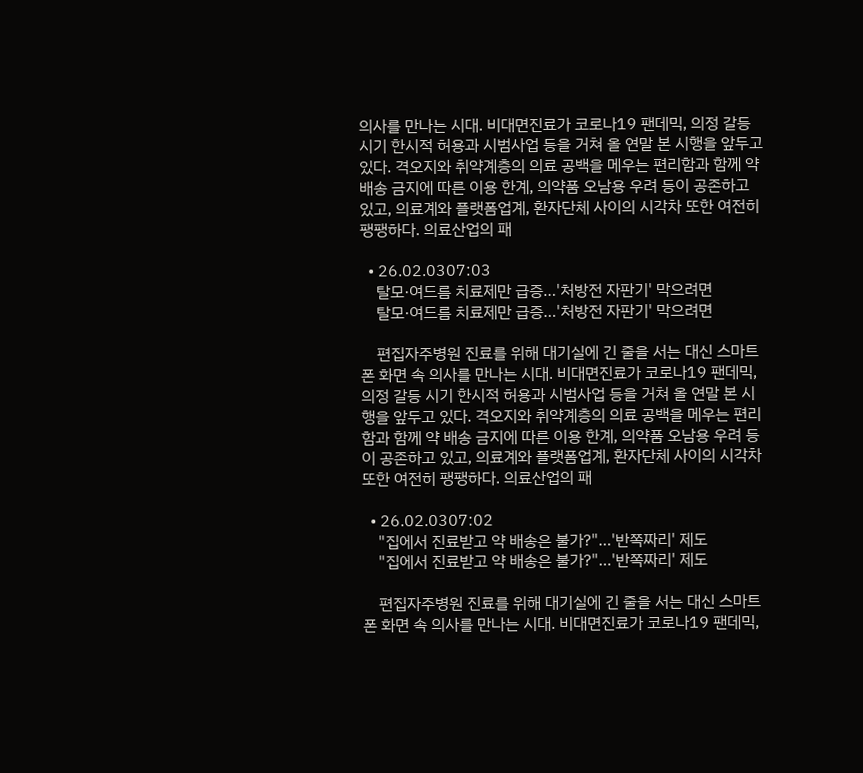의사를 만나는 시대. 비대면진료가 코로나19 팬데믹, 의정 갈등 시기 한시적 허용과 시범사업 등을 거쳐 올 연말 본 시행을 앞두고 있다. 격오지와 취약계층의 의료 공백을 메우는 편리함과 함께 약 배송 금지에 따른 이용 한계, 의약품 오남용 우려 등이 공존하고 있고, 의료계와 플랫폼업계, 환자단체 사이의 시각차 또한 여전히 팽팽하다. 의료산업의 패

  • 26.02.0307:03
    탈모·여드름 치료제만 급증…'처방전 자판기' 막으려면
    탈모·여드름 치료제만 급증…'처방전 자판기' 막으려면

    편집자주병원 진료를 위해 대기실에 긴 줄을 서는 대신 스마트폰 화면 속 의사를 만나는 시대. 비대면진료가 코로나19 팬데믹, 의정 갈등 시기 한시적 허용과 시범사업 등을 거쳐 올 연말 본 시행을 앞두고 있다. 격오지와 취약계층의 의료 공백을 메우는 편리함과 함께 약 배송 금지에 따른 이용 한계, 의약품 오남용 우려 등이 공존하고 있고, 의료계와 플랫폼업계, 환자단체 사이의 시각차 또한 여전히 팽팽하다. 의료산업의 패

  • 26.02.0307:02
    "집에서 진료받고 약 배송은 불가?"…'반쪽짜리' 제도
    "집에서 진료받고 약 배송은 불가?"…'반쪽짜리' 제도

    편집자주병원 진료를 위해 대기실에 긴 줄을 서는 대신 스마트폰 화면 속 의사를 만나는 시대. 비대면진료가 코로나19 팬데믹,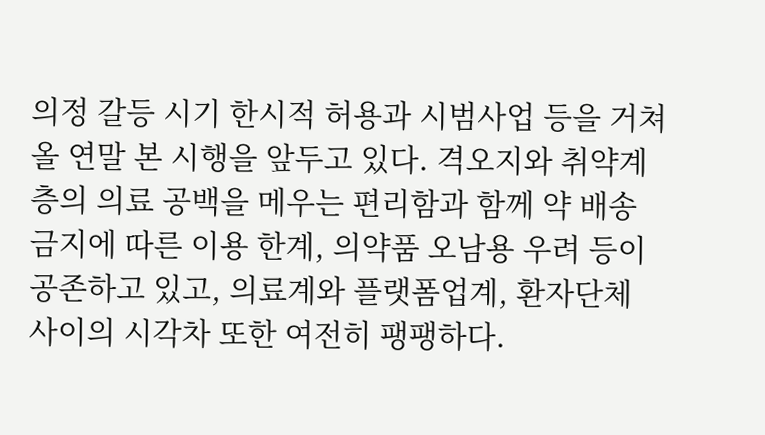의정 갈등 시기 한시적 허용과 시범사업 등을 거쳐 올 연말 본 시행을 앞두고 있다. 격오지와 취약계층의 의료 공백을 메우는 편리함과 함께 약 배송 금지에 따른 이용 한계, 의약품 오남용 우려 등이 공존하고 있고, 의료계와 플랫폼업계, 환자단체 사이의 시각차 또한 여전히 팽팽하다.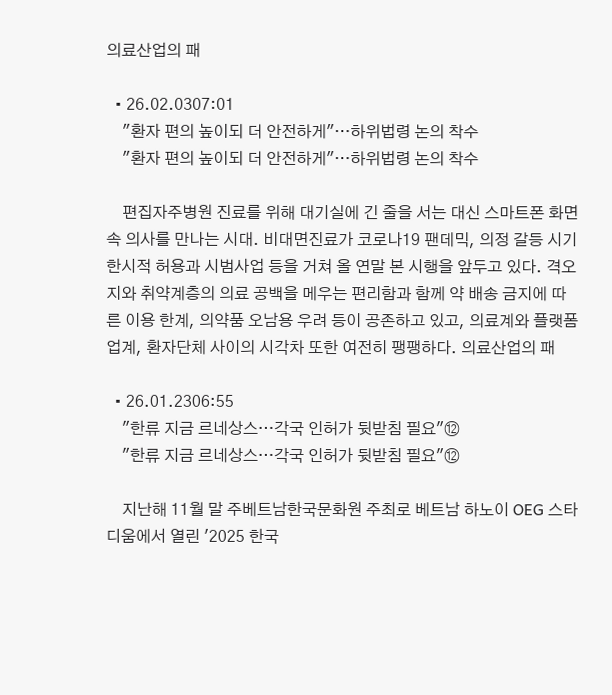의료산업의 패

  • 26.02.0307:01
    "환자 편의 높이되 더 안전하게"…하위법령 논의 착수
    "환자 편의 높이되 더 안전하게"…하위법령 논의 착수

    편집자주병원 진료를 위해 대기실에 긴 줄을 서는 대신 스마트폰 화면 속 의사를 만나는 시대. 비대면진료가 코로나19 팬데믹, 의정 갈등 시기 한시적 허용과 시범사업 등을 거쳐 올 연말 본 시행을 앞두고 있다. 격오지와 취약계층의 의료 공백을 메우는 편리함과 함께 약 배송 금지에 따른 이용 한계, 의약품 오남용 우려 등이 공존하고 있고, 의료계와 플랫폼업계, 환자단체 사이의 시각차 또한 여전히 팽팽하다. 의료산업의 패

  • 26.01.2306:55
    "한류 지금 르네상스…각국 인허가 뒷받침 필요"⑫
    "한류 지금 르네상스…각국 인허가 뒷받침 필요"⑫

    지난해 11월 말 주베트남한국문화원 주최로 베트남 하노이 OEG 스타디움에서 열린 '2025 한국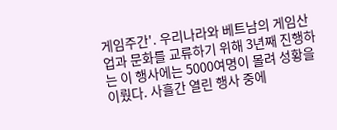게임주간'. 우리나라와 베트남의 게임산업과 문화를 교류하기 위해 3년째 진행하는 이 행사에는 5000여명이 몰려 성황을 이뤘다. 사흘간 열린 행사 중에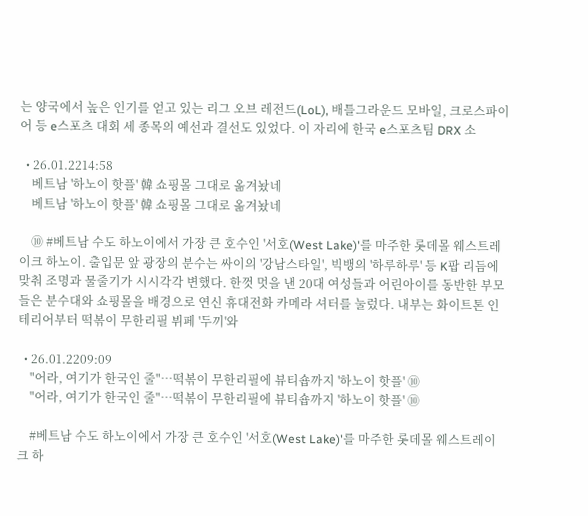는 양국에서 높은 인기를 얻고 있는 리그 오브 레전드(LoL), 배틀그라운드 모바일, 크로스파이어 등 e스포츠 대회 세 종목의 예선과 결선도 있었다. 이 자리에 한국 e스포츠팀 DRX 소

  • 26.01.2214:58
    베트남 '하노이 핫플' 韓 쇼핑몰 그대로 옮겨놨네
    베트남 '하노이 핫플' 韓 쇼핑몰 그대로 옮겨놨네

    ⑩ #베트남 수도 하노이에서 가장 큰 호수인 '서호(West Lake)'를 마주한 롯데몰 웨스트레이크 하노이. 출입문 앞 광장의 분수는 싸이의 '강남스타일', 빅뱅의 '하루하루' 등 K팝 리듬에 맞춰 조명과 물줄기가 시시각각 변했다. 한껏 멋을 낸 20대 여성들과 어린아이를 동반한 부모들은 분수대와 쇼핑몰을 배경으로 연신 휴대전화 카메라 셔터를 눌렀다. 내부는 화이트톤 인테리어부터 떡볶이 무한리필 뷔페 '두끼'와

  • 26.01.2209:09
    "어라, 여기가 한국인 줄"…떡볶이 무한리필에 뷰티숍까지 '하노이 핫플' ⑩
    "어라, 여기가 한국인 줄"…떡볶이 무한리필에 뷰티숍까지 '하노이 핫플' ⑩

    #베트남 수도 하노이에서 가장 큰 호수인 '서호(West Lake)'를 마주한 롯데몰 웨스트레이크 하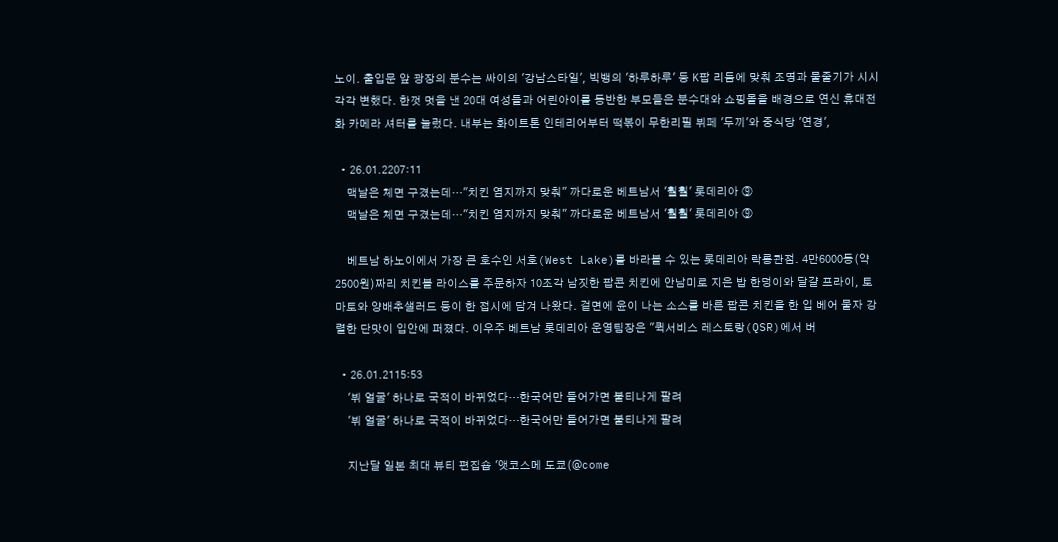노이. 출입문 앞 광장의 분수는 싸이의 '강남스타일', 빅뱅의 '하루하루' 등 K팝 리듬에 맞춰 조명과 물줄기가 시시각각 변했다. 한껏 멋을 낸 20대 여성들과 어린아이를 동반한 부모들은 분수대와 쇼핑몰을 배경으로 연신 휴대전화 카메라 셔터를 눌렀다. 내부는 화이트톤 인테리어부터 떡볶이 무한리필 뷔페 '두끼'와 중식당 '연경',

  • 26.01.2207:11
    맥날은 체면 구겼는데…"치킨 염지까지 맞춰" 까다로운 베트남서 '훨훨' 롯데리아 ⑨
    맥날은 체면 구겼는데…"치킨 염지까지 맞춰" 까다로운 베트남서 '훨훨' 롯데리아 ⑨

    베트남 하노이에서 가장 큰 호수인 서호(West Lake)를 바라볼 수 있는 롯데리아 락롱콴점. 4만6000동(약 2500원)짜리 치킨볼 라이스를 주문하자 10조각 남짓한 팝콘 치킨에 안남미로 지은 밥 한덩이와 달걀 프라이, 토마토와 양배추샐러드 등이 한 접시에 담겨 나왔다. 겉면에 윤이 나는 소스를 바른 팝콘 치킨을 한 입 베어 물자 강렬한 단맛이 입안에 퍼졌다. 이우주 베트남 롯데리아 운영팀장은 "퀵서비스 레스토랑(QSR)에서 버

  • 26.01.2115:53
    '뷔 얼굴' 하나로 국적이 바뀌었다…한국어만 들어가면 불티나게 팔려
    '뷔 얼굴' 하나로 국적이 바뀌었다…한국어만 들어가면 불티나게 팔려

    지난달 일본 최대 뷰티 편집숍 '앳코스메 도쿄(@come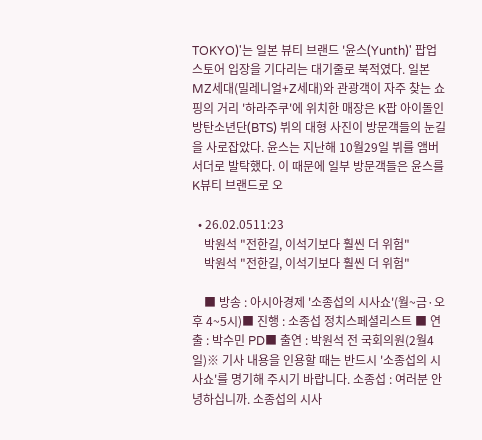TOKYO)'는 일본 뷰티 브랜드 '윤스(Yunth)' 팝업스토어 입장을 기다리는 대기줄로 북적였다. 일본 MZ세대(밀레니얼+Z세대)와 관광객이 자주 찾는 쇼핑의 거리 '하라주쿠'에 위치한 매장은 K팝 아이돌인 방탄소년단(BTS) 뷔의 대형 사진이 방문객들의 눈길을 사로잡았다. 윤스는 지난해 10월29일 뷔를 앰버서더로 발탁했다. 이 때문에 일부 방문객들은 윤스를 K뷰티 브랜드로 오

  • 26.02.0511:23
    박원석 "전한길, 이석기보다 훨씬 더 위험"
    박원석 "전한길, 이석기보다 훨씬 더 위험"

    ■ 방송 : 아시아경제 '소종섭의 시사쇼'(월~금·오후 4~5시)■ 진행 : 소종섭 정치스페셜리스트 ■ 연출 : 박수민 PD■ 출연 : 박원석 전 국회의원(2월4일)※ 기사 내용을 인용할 때는 반드시 '소종섭의 시사쇼'를 명기해 주시기 바랍니다. 소종섭 : 여러분 안녕하십니까. 소종섭의 시사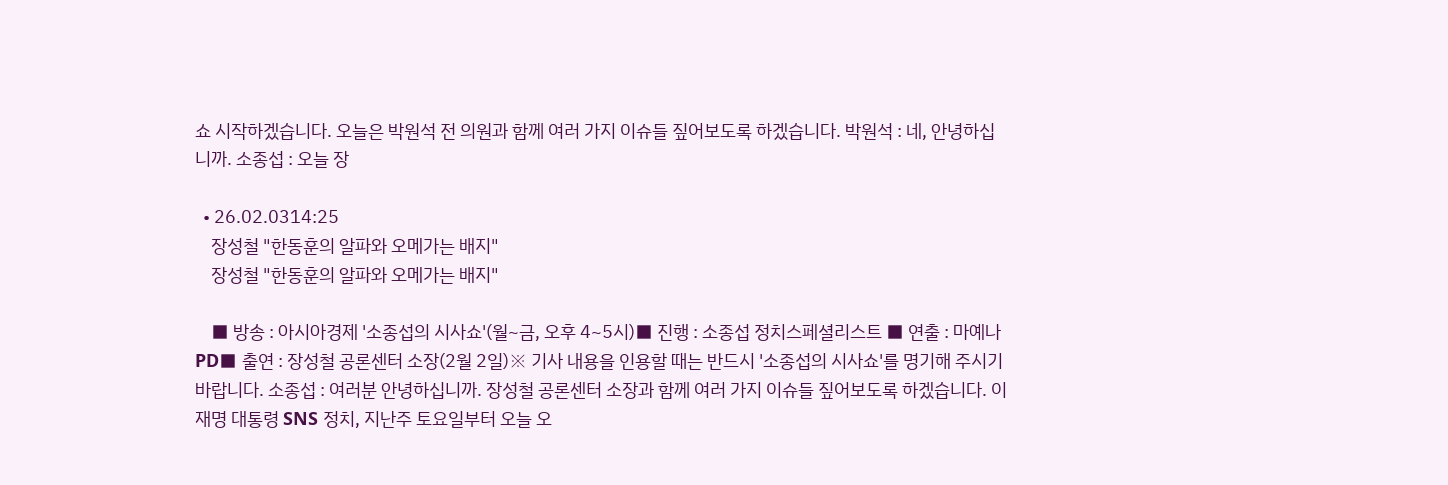쇼 시작하겠습니다. 오늘은 박원석 전 의원과 함께 여러 가지 이슈들 짚어보도록 하겠습니다. 박원석 : 네, 안녕하십니까. 소종섭 : 오늘 장

  • 26.02.0314:25
    장성철 "한동훈의 알파와 오메가는 배지"
    장성철 "한동훈의 알파와 오메가는 배지"

    ■ 방송 : 아시아경제 '소종섭의 시사쇼'(월~금, 오후 4~5시)■ 진행 : 소종섭 정치스페셜리스트 ■ 연출 : 마예나 PD■ 출연 : 장성철 공론센터 소장(2월 2일)※ 기사 내용을 인용할 때는 반드시 '소종섭의 시사쇼'를 명기해 주시기 바랍니다. 소종섭 : 여러분 안녕하십니까. 장성철 공론센터 소장과 함께 여러 가지 이슈들 짚어보도록 하겠습니다. 이재명 대통령 SNS 정치, 지난주 토요일부터 오늘 오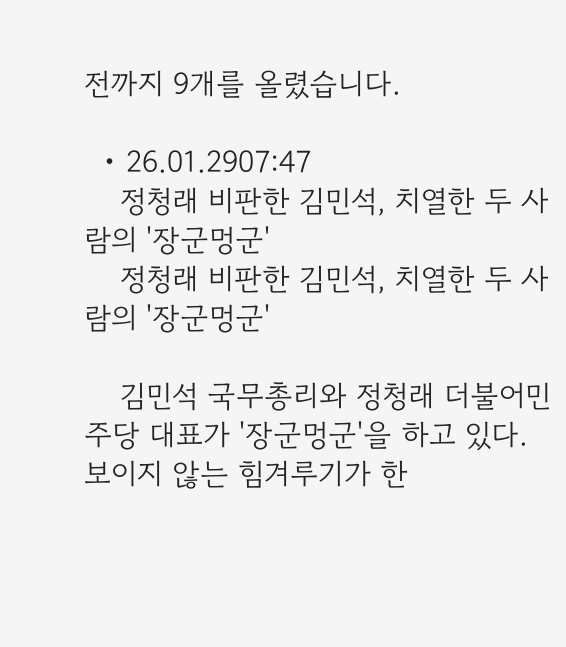전까지 9개를 올렸습니다.

  • 26.01.2907:47
    정청래 비판한 김민석, 치열한 두 사람의 '장군멍군'
    정청래 비판한 김민석, 치열한 두 사람의 '장군멍군'

    김민석 국무총리와 정청래 더불어민주당 대표가 '장군멍군'을 하고 있다. 보이지 않는 힘겨루기가 한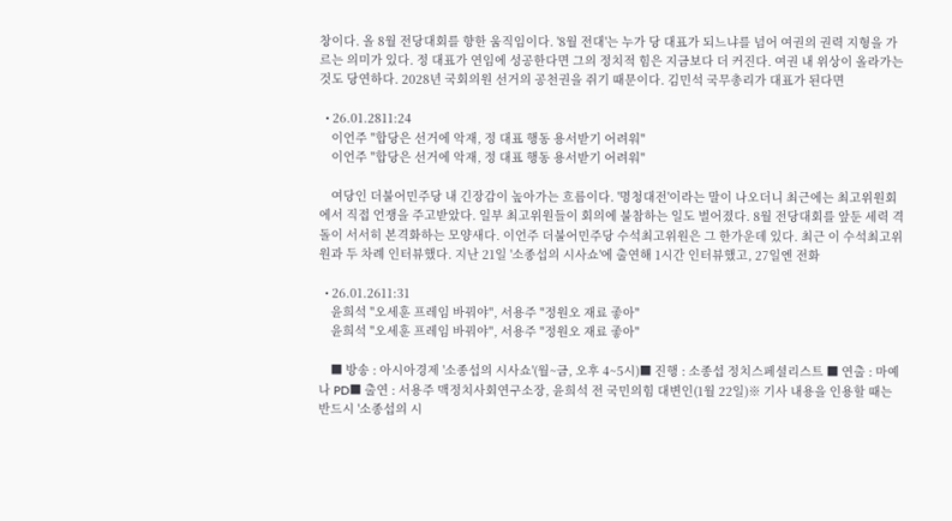창이다. 올 8월 전당대회를 향한 움직임이다. '8월 전대'는 누가 당 대표가 되느냐를 넘어 여권의 권력 지형을 가르는 의미가 있다. 정 대표가 연임에 성공한다면 그의 정치적 힘은 지금보다 더 커진다. 여권 내 위상이 올라가는 것도 당연하다. 2028년 국회의원 선거의 공천권을 쥐기 때문이다. 김민석 국무총리가 대표가 된다면

  • 26.01.2811:24
    이언주 "합당은 선거에 악재, 정 대표 행동 용서받기 어려워"
    이언주 "합당은 선거에 악재, 정 대표 행동 용서받기 어려워"

    여당인 더불어민주당 내 긴장감이 높아가는 흐름이다. '명청대전'이라는 말이 나오더니 최근에는 최고위원회에서 직접 언쟁을 주고받았다. 일부 최고위원들이 회의에 불참하는 일도 벌어졌다. 8월 전당대회를 앞둔 세력 격돌이 서서히 본격화하는 모양새다. 이언주 더불어민주당 수석최고위원은 그 한가운데 있다. 최근 이 수석최고위원과 두 차례 인터뷰했다. 지난 21일 '소종섭의 시사쇼'에 출연해 1시간 인터뷰했고, 27일엔 전화

  • 26.01.2611:31
    윤희석 "오세훈 프레임 바꿔야", 서용주 "정원오 재료 좋아"
    윤희석 "오세훈 프레임 바꿔야", 서용주 "정원오 재료 좋아"

    ■ 방송 : 아시아경제 '소종섭의 시사쇼'(월~금, 오후 4~5시)■ 진행 : 소종섭 정치스페셜리스트 ■ 연출 : 마예나 PD■ 출연 : 서용주 맥정치사회연구소장, 윤희석 전 국민의힘 대변인(1월 22일)※ 기사 내용을 인용할 때는 반드시 '소종섭의 시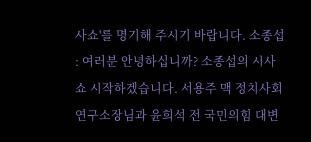사쇼'를 명기해 주시기 바랍니다. 소종섭 : 여러분 안녕하십니까? 소종섭의 시사쇼 시작하겠습니다. 서용주 맥 정치사회연구소장님과 윤희석 전 국민의힘 대변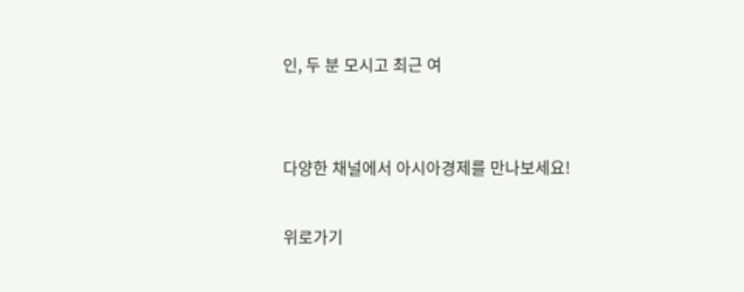인, 두 분 모시고 최근 여


다양한 채널에서 아시아경제를 만나보세요!

위로가기